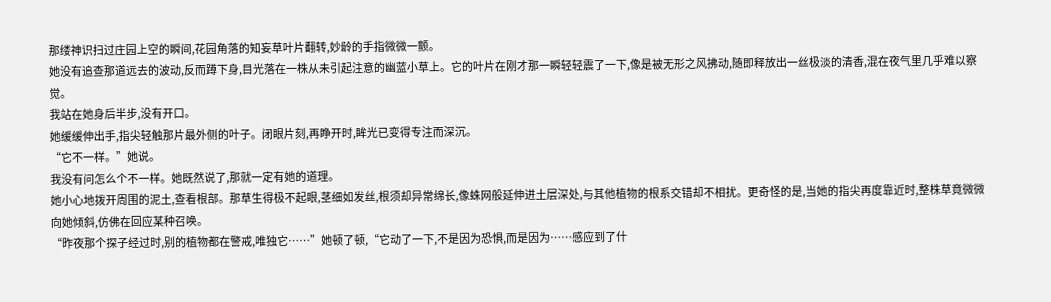那缕神识扫过庄园上空的瞬间,花园角落的知妄草叶片翻转,妙龄的手指微微一颤。
她没有追查那道远去的波动,反而蹲下身,目光落在一株从未引起注意的幽蓝小草上。它的叶片在刚才那一瞬轻轻震了一下,像是被无形之风拂动,随即释放出一丝极淡的清香,混在夜气里几乎难以察觉。
我站在她身后半步,没有开口。
她缓缓伸出手,指尖轻触那片最外侧的叶子。闭眼片刻,再睁开时,眸光已变得专注而深沉。
“它不一样。”她说。
我没有问怎么个不一样。她既然说了,那就一定有她的道理。
她小心地拨开周围的泥土,查看根部。那草生得极不起眼,茎细如发丝,根须却异常绵长,像蛛网般延伸进土层深处,与其他植物的根系交错却不相扰。更奇怪的是,当她的指尖再度靠近时,整株草竟微微向她倾斜,仿佛在回应某种召唤。
“昨夜那个探子经过时,别的植物都在警戒,唯独它……”她顿了顿,“它动了一下,不是因为恐惧,而是因为……感应到了什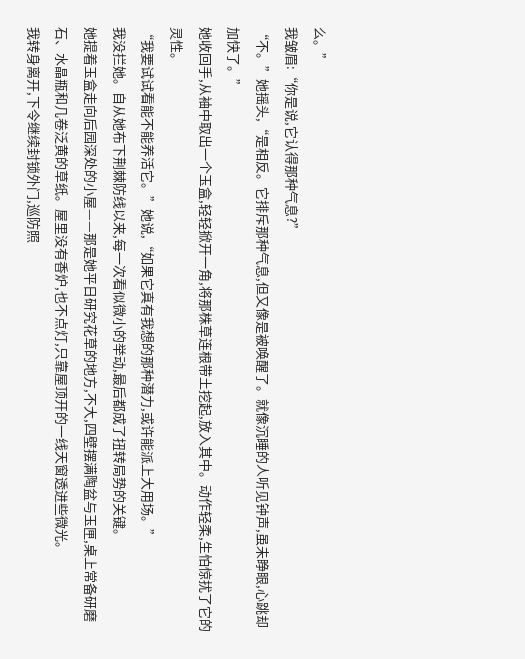么。”
我皱眉:“你是说,它认得那种气息?”
“不。”她摇头,“是相反。它排斥那种气息,但又像是被唤醒了。就像沉睡的人听见钟声,虽未睁眼,心跳却加快了。”
她收回手,从袖中取出一个玉盒,轻轻掀开一角,将那株草连根带土挖起,放入其中。动作轻柔,生怕惊扰了它的灵性。
“我要试试看能不能养活它。”她说,“如果它真有我想的那种潜力,或许能派上大用场。”
我没拦她。自从她布下荆棘防线以来,每一次看似微小的举动,最后都成了扭转局势的关键。
她提着玉盒走向后园深处的小屋——那是她平日研究花草的地方,不大,四壁摆满陶盆与玉匣,桌上常备研磨石、水晶瓶和几卷泛黄的草纸。屋里没有香炉,也不点灯,只靠屋顶开的一线天窗透进些微光。
我转身离开,下令继续封锁外门,巡防照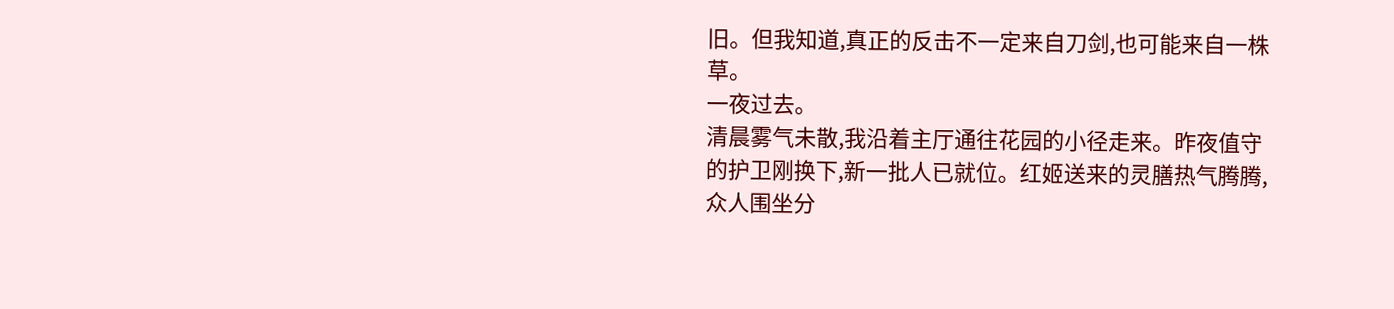旧。但我知道,真正的反击不一定来自刀剑,也可能来自一株草。
一夜过去。
清晨雾气未散,我沿着主厅通往花园的小径走来。昨夜值守的护卫刚换下,新一批人已就位。红姬送来的灵膳热气腾腾,众人围坐分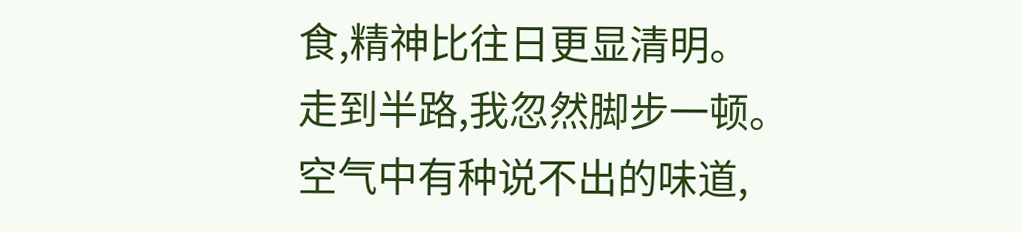食,精神比往日更显清明。
走到半路,我忽然脚步一顿。
空气中有种说不出的味道,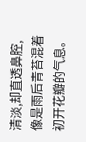清淡,却直透鼻腔,像是雨后青苔混着初开花瓣的气息。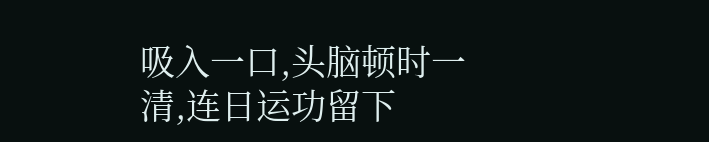吸入一口,头脑顿时一清,连日运功留下